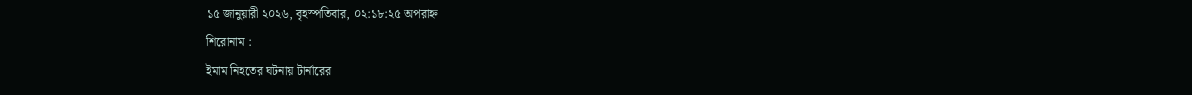১৫ জানুয়ারী ২০২৬, বৃহস্পতিবার, ০২:১৮:২৫ অপরাহ্ন
শিরোনাম :
ইমাম নিহতের ঘটনায় টার্নারের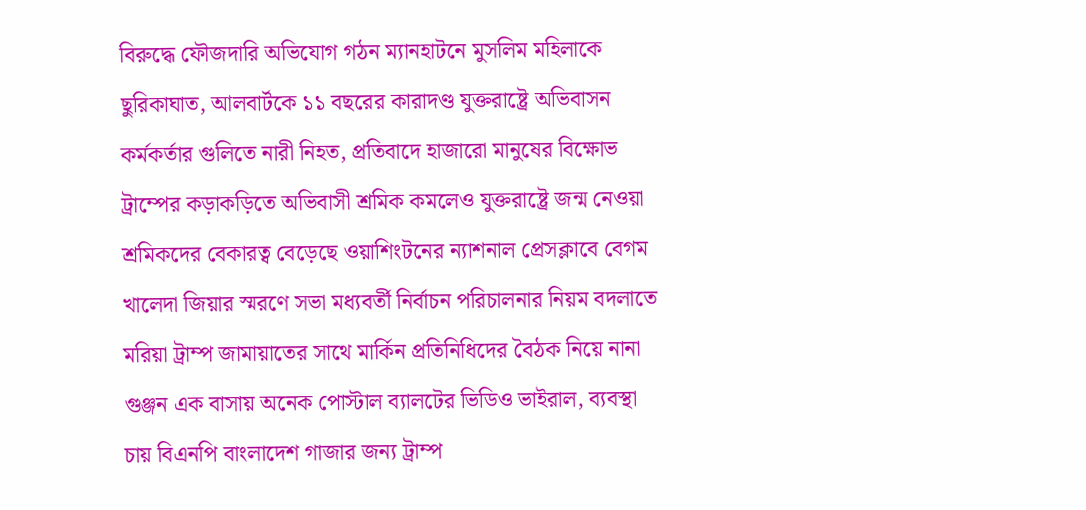বিরুদ্ধে ফৌজদারি অভিযোগ গঠন ম্যানহাটনে মুসলিম মহিলাকে ছুরিকাঘাত, আলবার্টকে ১১ বছরের কারাদণ্ড যুক্তরাষ্ট্রে অভিবাসন কর্মকর্তার গুলিতে নারী নিহত, প্রতিবাদে হাজারো মানুষের বিক্ষোভ ট্রাম্পের কড়াকড়িতে অভিবাসী শ্রমিক কমলেও যুক্তরাষ্ট্রে জন্ম নেওয়া শ্রমিকদের বেকারত্ব বেড়েছে ওয়াশিংটনের ন‍্যাশনাল প্রেসক্লাবে বেগম খালেদা জিয়ার স্মরণে সভা মধ্যবর্তী নির্বাচন পরিচালনার নিয়ম বদলাতে মরিয়া ট্রাম্প জামায়াতের সাথে মার্কিন প্রতিনিধিদের বৈঠক নিয়ে নানা গুঞ্জন এক বাসায় অনেক পোস্টাল ব্যালটের ভিডিও ভাইরাল, ব্যবস্থা চায় বিএনপি বাংলাদেশ গাজার জন্য ট্রাম্প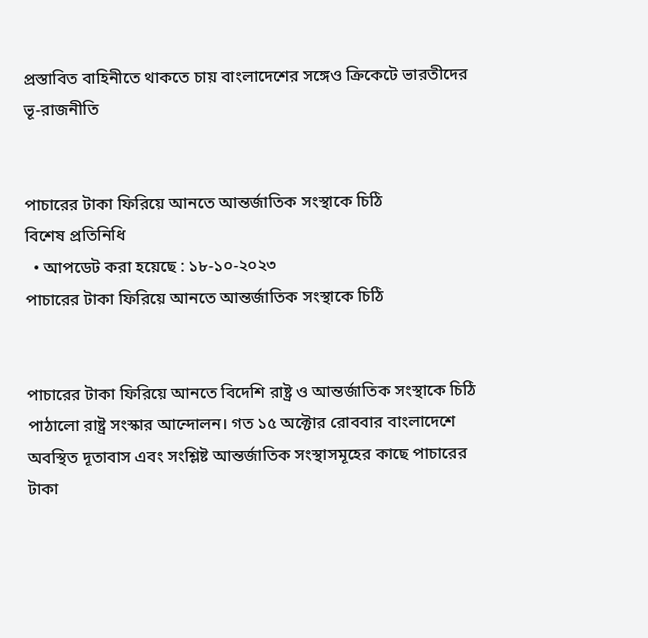প্রস্তাবিত বাহিনীতে থাকতে চায় বাংলাদেশের সঙ্গেও ক্রিকেটে ভারতীদের ভূ-রাজনীতি


পাচারের টাকা ফিরিয়ে আনতে আন্তর্জাতিক সংস্থাকে চিঠি
বিশেষ প্রতিনিধি
  • আপডেট করা হয়েছে : ১৮-১০-২০২৩
পাচারের টাকা ফিরিয়ে আনতে আন্তর্জাতিক সংস্থাকে চিঠি


পাচারের টাকা ফিরিয়ে আনতে বিদেশি রাষ্ট্র ও আন্তর্জাতিক সংস্থাকে চিঠি পাঠালো রাষ্ট্র সংস্কার আন্দোলন। গত ১৫ অক্টোর রোববার বাংলাদেশে অবস্থিত দূতাবাস এবং সংশ্লিষ্ট আন্তর্জাতিক সংস্থাসমূহের কাছে পাচারের টাকা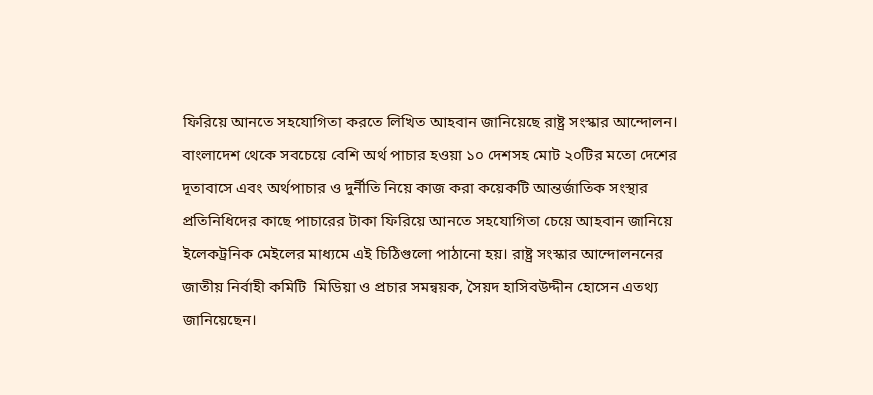ফিরিয়ে আনতে সহযোগিতা করতে লিখিত আহবান জানিয়েছে রাষ্ট্র সংস্কার আন্দোলন। বাংলাদেশ থেকে সবচেয়ে বেশি অর্থ পাচার হওয়া ১০ দেশসহ মোট ২০টির মতো দেশের দূতাবাসে এবং অর্থপাচার ও দুর্নীতি নিয়ে কাজ করা কয়েকটি আন্তর্জাতিক সংস্থার প্রতিনিধিদের কাছে পাচারের টাকা ফিরিয়ে আনতে সহযোগিতা চেয়ে আহবান জানিয়ে ইলেকট্রনিক মেইলের মাধ্যমে এই চিঠিগুলো পাঠানো হয়। রাষ্ট্র সংস্কার আন্দোলননের জাতীয় নির্বাহী কমিটি  মিডিয়া ও প্রচার সমন্বয়ক, সৈয়দ হাসিবউদ্দীন হোসেন এতথ্য জানিয়েছেন।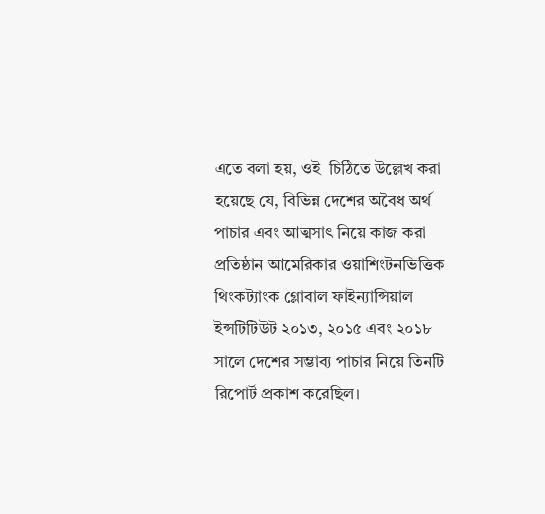এতে বলা হয়, ওই  চিঠিতে উল্লেখ করা হয়েছে যে, বিভিন্ন দেশের অবৈধ অর্থ পাচার এবং আত্মসাৎ নিয়ে কাজ করা প্রতিষ্ঠান আমেরিকার ওয়াশিংটনভিত্তিক থিংকট্যাংক গ্লোবাল ফাইন্যান্সিয়াল ইন্সটিটিউট ২০১৩, ২০১৫ এবং ২০১৮ সালে দেশের সম্ভাব্য পাচার নিয়ে তিনটি রিপোর্ট প্রকাশ করেছিল।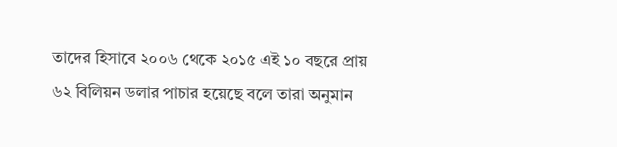তাদের হিসাবে ২০০৬ থেকে ২০১৫ এই ১০ বছরে প্রায় ৬২ বিলিয়ন ডলার পাচার হয়েছে বলে তারা অনুমান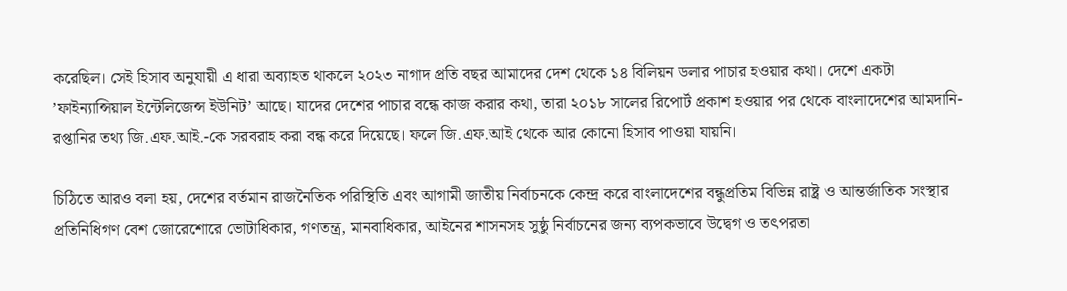করেছিল। সেই হিসাব অনুযায়ী এ ধারা অব্যাহত থাকলে ২০২৩ নাগাদ প্রতি বছর আমাদের দেশ থেকে ১৪ বিলিয়ন ডলার পাচার হওয়ার কথা। দেশে একটা ’ফাইন্যান্সিয়াল ইন্টেলিজেন্স ইউনিট’ আছে। যাদের দেশের পাচার বন্ধে কাজ করার কথা, তারা ২০১৮ সালের রিপোর্ট প্রকাশ হওয়ার পর থেকে বাংলাদেশের আমদানি-রপ্তানির তথ্য জি.এফ.আই.-কে সরবরাহ করা বন্ধ করে দিয়েছে। ফলে জি.এফ.আই থেকে আর কোনো হিসাব পাওয়া যায়নি।

চিঠিতে আরও বলা হয়, দেশের বর্তমান রাজনৈতিক পরিস্থিতি এবং আগামী জাতীয় নির্বাচনকে কেন্দ্র করে বাংলাদেশের বন্ধুপ্রতিম বিভিন্ন রাষ্ট্র ও আন্তর্জাতিক সংস্থার প্রতিনিধিগণ বেশ জোরেশোরে ভোটাধিকার, গণতন্ত্র, মানবাধিকার, আইনের শাসনসহ সুষ্ঠু নির্বাচনের জন্য ব্যপকভাবে উদ্বেগ ও তৎপরতা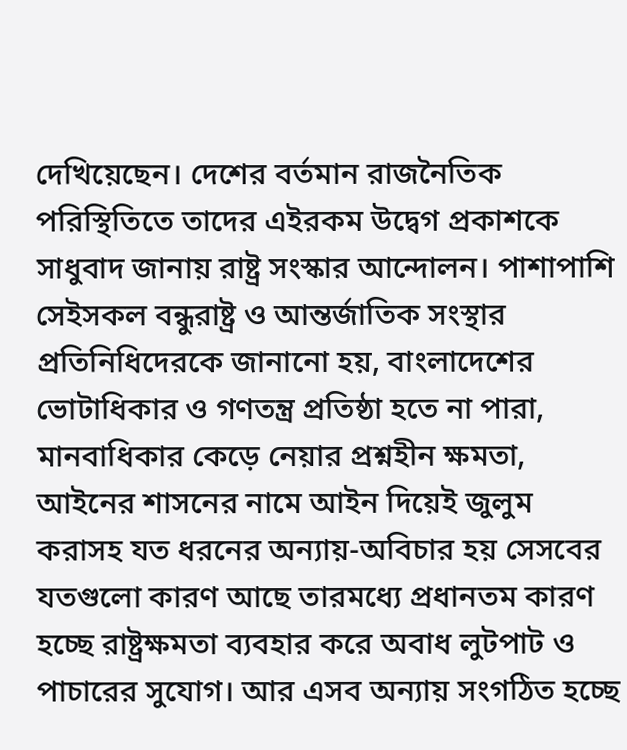দেখিয়েছেন। দেশের বর্তমান রাজনৈতিক পরিস্থিতিতে তাদের এইরকম উদ্বেগ প্রকাশকে সাধুবাদ জানায় রাষ্ট্র সংস্কার আন্দোলন। পাশাপাশি সেইসকল বন্ধুরাষ্ট্র ও আন্তর্জাতিক সংস্থার প্রতিনিধিদেরকে জানানো হয়, বাংলাদেশের ভোটাধিকার ও গণতন্ত্র প্রতিষ্ঠা হতে না পারা, মানবাধিকার কেড়ে নেয়ার প্রশ্নহীন ক্ষমতা, আইনের শাসনের নামে আইন দিয়েই জুলুম করাসহ যত ধরনের অন্যায়-অবিচার হয় সেসবের যতগুলো কারণ আছে তারমধ্যে প্রধানতম কারণ হচ্ছে রাষ্ট্রক্ষমতা ব্যবহার করে অবাধ লুটপাট ও পাচারের সুযোগ। আর এসব অন্যায় সংগঠিত হচ্ছে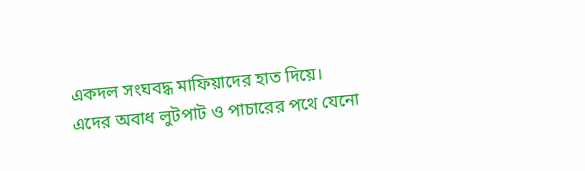একদল সংঘবদ্ধ মাফিয়াদের হাত দিয়ে। এদের অবাধ লুটপাট ও পাচারের পথে যেনো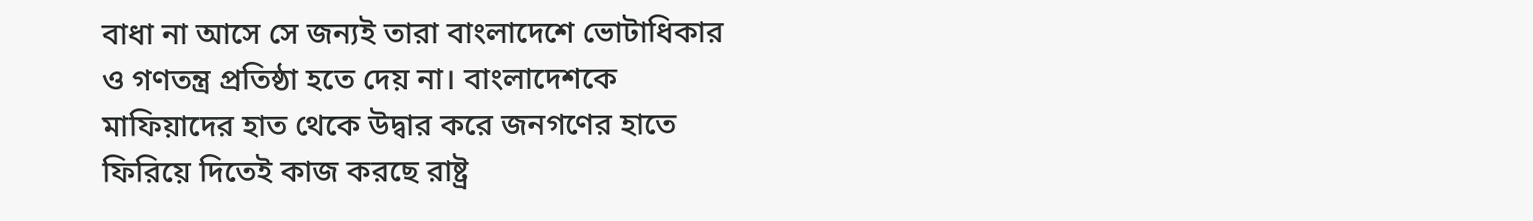বাধা না আসে সে জন্যই তারা বাংলাদেশে ভোটাধিকার ও গণতন্ত্র প্রতিষ্ঠা হতে দেয় না। বাংলাদেশকে মাফিয়াদের হাত থেকে উদ্বার করে জনগণের হাতে ফিরিয়ে দিতেই কাজ করছে রাষ্ট্র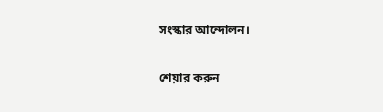সংস্কার আন্দোলন।

শেয়ার করুন